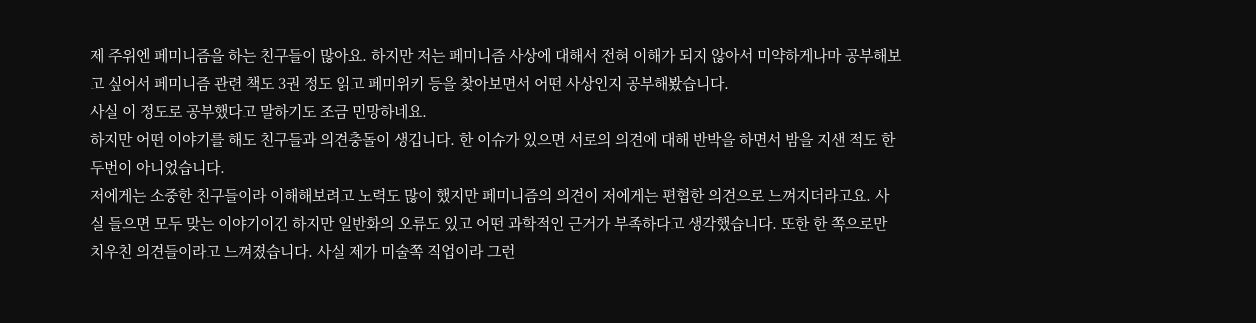제 주위엔 페미니즘을 하는 친구들이 많아요. 하지만 저는 페미니즘 사상에 대해서 전혀 이해가 되지 않아서 미약하게나마 공부해보고 싶어서 페미니즘 관련 책도 3권 정도 읽고 페미위키 등을 찾아보면서 어떤 사상인지 공부해봤습니다.
사실 이 정도로 공부했다고 말하기도 조금 민망하네요.
하지만 어떤 이야기를 해도 친구들과 의견충돌이 생깁니다. 한 이슈가 있으면 서로의 의견에 대해 반박을 하면서 밤을 지샌 적도 한 두번이 아니었습니다.
저에게는 소중한 친구들이라 이해해보려고 노력도 많이 했지만 페미니즘의 의견이 저에게는 편협한 의견으로 느껴지더라고요. 사실 들으면 모두 맞는 이야기이긴 하지만 일반화의 오류도 있고 어떤 과학적인 근거가 부족하다고 생각했습니다. 또한 한 쪽으로만 치우친 의견들이라고 느껴졌습니다. 사실 제가 미술쪽 직업이라 그런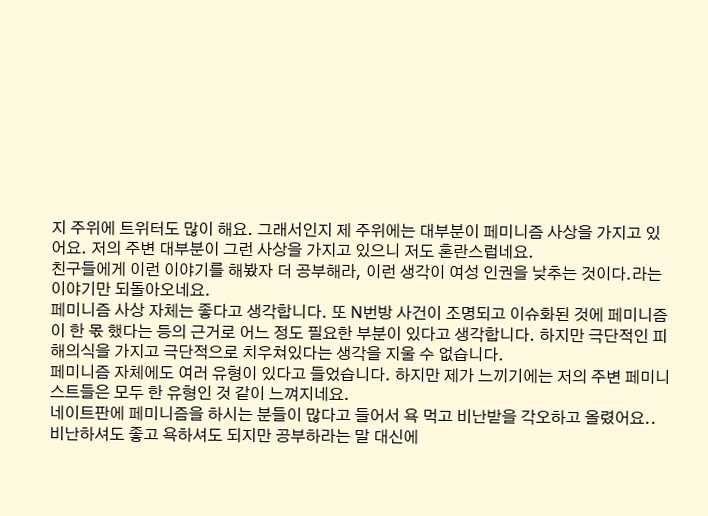지 주위에 트위터도 많이 해요. 그래서인지 제 주위에는 대부분이 페미니즘 사상을 가지고 있어요. 저의 주변 대부분이 그런 사상을 가지고 있으니 저도 혼란스럽네요.
친구들에게 이런 이야기를 해봤자 더 공부해라, 이런 생각이 여성 인권을 낮추는 것이다.라는 이야기만 되돌아오네요.
페미니즘 사상 자체는 좋다고 생각합니다. 또 N번방 사건이 조명되고 이슈화된 것에 페미니즘이 한 몫 했다는 등의 근거로 어느 정도 필요한 부분이 있다고 생각합니다. 하지만 극단적인 피해의식을 가지고 극단적으로 치우쳐있다는 생각을 지울 수 없습니다.
페미니즘 자체에도 여러 유형이 있다고 들었습니다. 하지만 제가 느끼기에는 저의 주변 페미니스트들은 모두 한 유형인 것 같이 느껴지네요.
네이트판에 페미니즘을 하시는 분들이 많다고 들어서 욕 먹고 비난받을 각오하고 올렸어요.. 비난하셔도 좋고 욕하셔도 되지만 공부하라는 말 대신에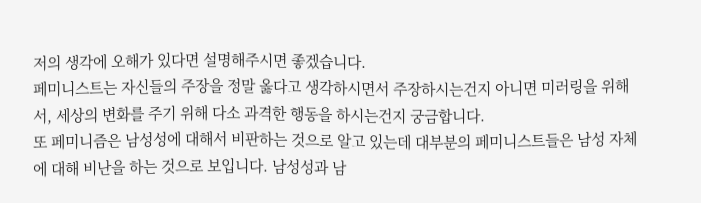저의 생각에 오해가 있다면 설명해주시면 좋겠습니다.
페미니스트는 자신들의 주장을 정말 옳다고 생각하시면서 주장하시는건지 아니면 미러링을 위해서, 세상의 변화를 주기 위해 다소 과격한 행동을 하시는건지 궁금합니다.
또 페미니즘은 남성성에 대해서 비판하는 것으로 알고 있는데 대부분의 페미니스트들은 남성 자체에 대해 비난을 하는 것으로 보입니다. 남성성과 남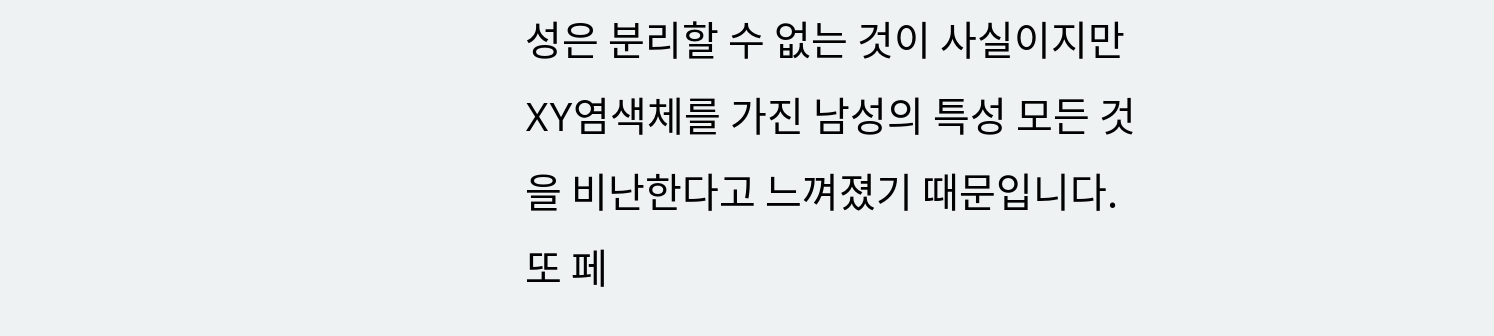성은 분리할 수 없는 것이 사실이지만 XY염색체를 가진 남성의 특성 모든 것을 비난한다고 느껴졌기 때문입니다.
또 페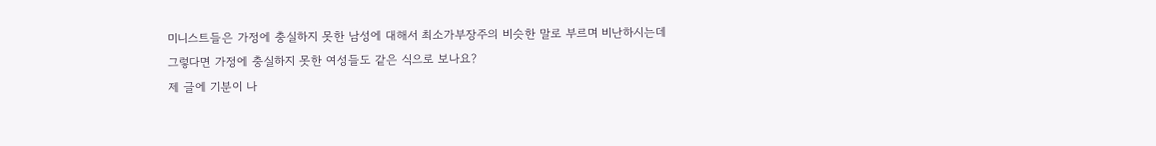미니스트들은 가정에 충실하지 못한 남성에 대해서 최소가부장주의 비슷한 말로 부르며 비난하시는데 그렇다면 가정에 충실하지 못한 여성들도 같은 식으로 보나요?
제 글에 기분이 나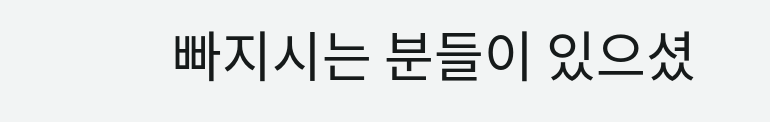빠지시는 분들이 있으셨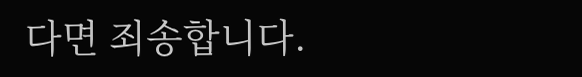다면 죄송합니다.